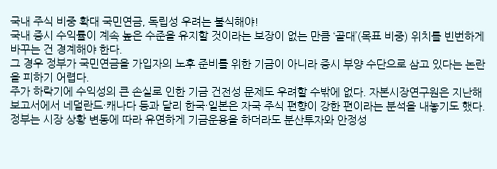국내 주식 비중 확대 국민연금, 독립성 우려는 불식해야!
국내 증시 수익률이 계속 높은 수준을 유지할 것이라는 보장이 없는 만큼 ‘골대’(목표 비중) 위치를 빈번하게 바꾸는 건 경계해야 한다.
그 경우 정부가 국민연금을 가입자의 노후 준비를 위한 기금이 아니라 증시 부양 수단으로 삼고 있다는 논란을 피하기 어렵다.
주가 하락기에 수익성의 큰 손실로 인한 기금 건전성 문제도 우려할 수밖에 없다. 자본시장연구원은 지난해 보고서에서 네덜란드·캐나다 등과 달리 한국·일본은 자국 주식 편향이 강한 편이라는 분석을 내놓기도 했다.
정부는 시장 상황 변동에 따라 유연하게 기금운용을 하더라도 분산투자와 안정성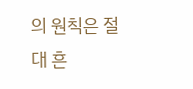의 원칙은 절대 흔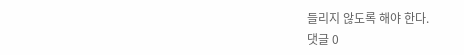들리지 않도록 해야 한다.
댓글 0